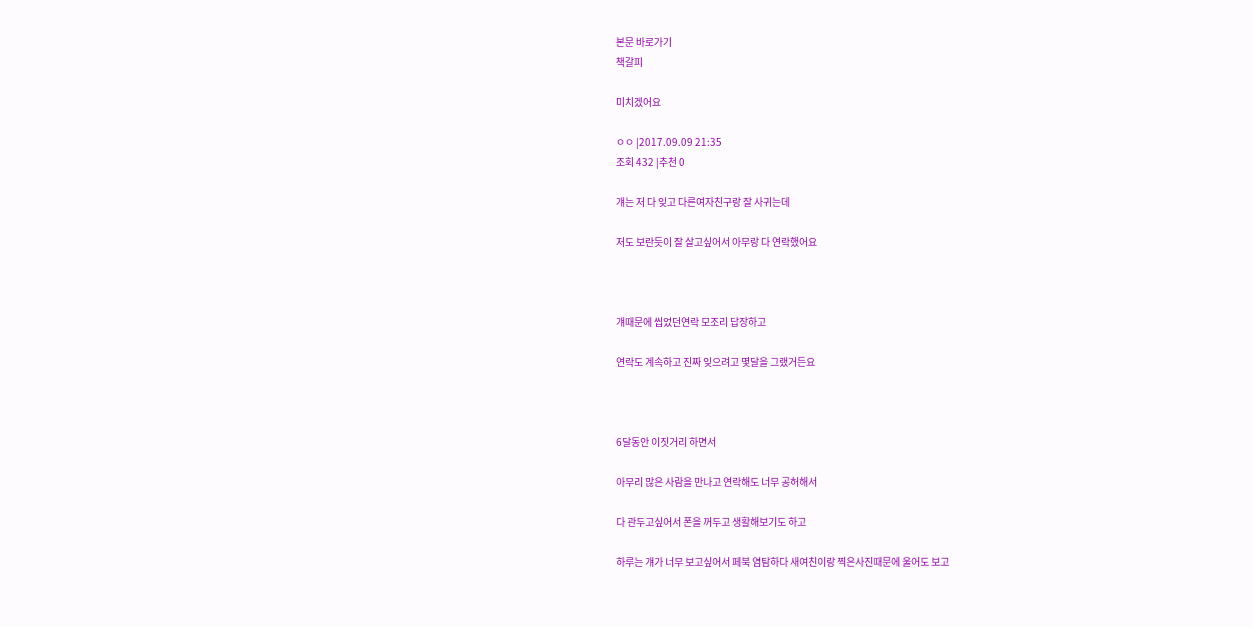본문 바로가기
책갈피

미치겠어요

ㅇㅇ |2017.09.09 21:35
조회 432 |추천 0

걔는 저 다 잊고 다른여자친구랑 잘 사귀는데

저도 보란듯이 잘 살고싶어서 아무랑 다 연락했어요



걔때문에 씹었던연락 모조리 답장하고

연락도 계속하고 진짜 잊으려고 몇달을 그랬거든요



6달동안 이짓거리 하면서

아무리 많은 사람을 만나고 연락해도 너무 공허해서

다 관두고싶어서 폰을 꺼두고 생활해보기도 하고

하루는 걔가 너무 보고싶어서 페북 염탐하다 새여친이랑 찍은사진때문에 울어도 보고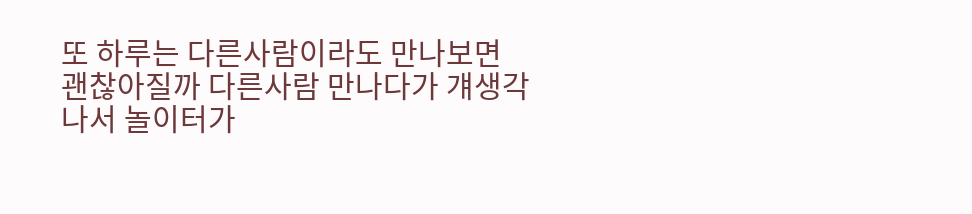또 하루는 다른사람이라도 만나보면 괜찮아질까 다른사람 만나다가 걔생각나서 놀이터가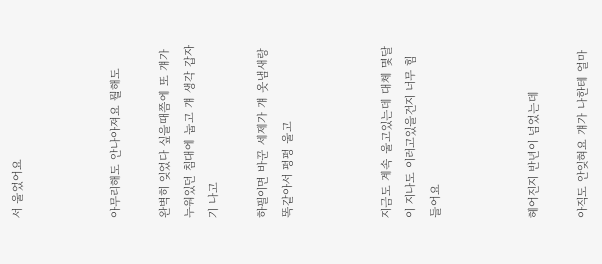서 울었어요



아무리해도 안나아져요 뭘해도

완벽히 잊었다 싶을때쯤에 또 걔가 누워있던 침대에 눕고 걔 생각 갑자기 나고

하필이면 바꾼 세제가 걔 옷냄새랑 똑같아서 펑펑 울고



지금도 계속 울고있는데 대체 몇달이 지나도 이러고있을건지 너무 힘들어요



헤어진지 반년이 넘었는데

아직도 안잊혀요 걔가 나한테 얼마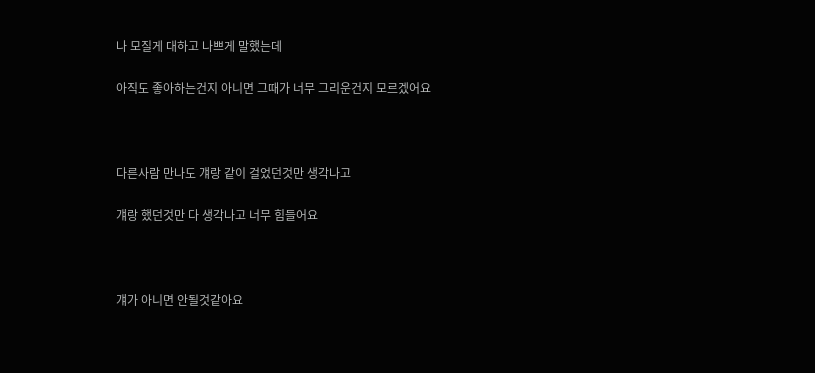나 모질게 대하고 나쁘게 말했는데

아직도 좋아하는건지 아니면 그때가 너무 그리운건지 모르겠어요



다른사람 만나도 걔랑 같이 걸었던것만 생각나고

걔랑 했던것만 다 생각나고 너무 힘들어요



걔가 아니면 안될것같아요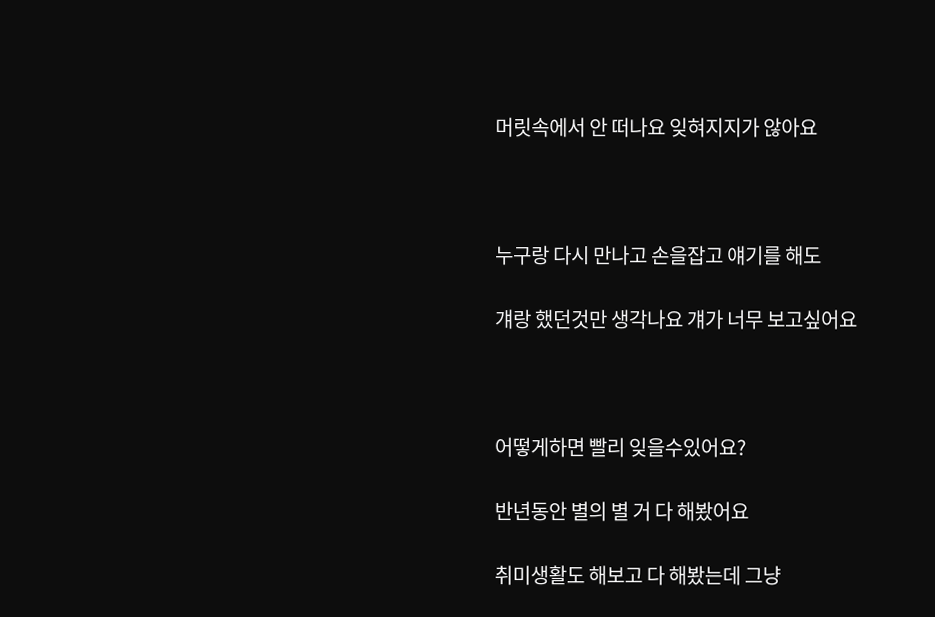머릿속에서 안 떠나요 잊혀지지가 않아요



누구랑 다시 만나고 손을잡고 얘기를 해도

걔랑 했던것만 생각나요 걔가 너무 보고싶어요



어떻게하면 빨리 잊을수있어요?

반년동안 별의 별 거 다 해봤어요

취미생활도 해보고 다 해봤는데 그냥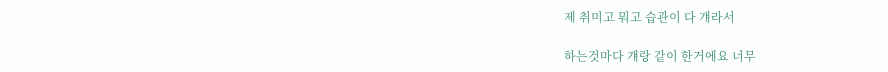제 취미고 뭐고 습관이 다 걔라서

하는것마다 걔랑 같이 한거에요 너무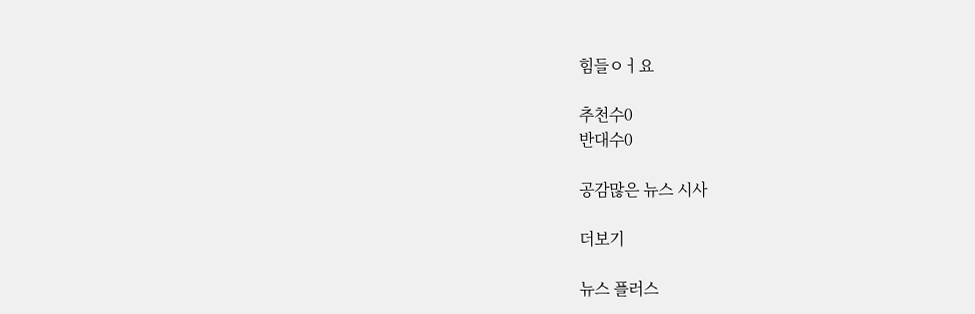힘들ㅇㅓ요

추천수0
반대수0

공감많은 뉴스 시사

더보기

뉴스 플러스